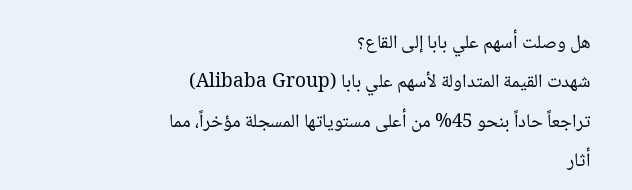هل وصلت أسهم علي بابا إلى القاع؟
شهدت القيمة المتداولة لأسهم علي بابا (Alibaba Group) تراجعاً حاداً بنحو 45% من أعلى مستوياتها المسجلة مؤخراً، مما أثار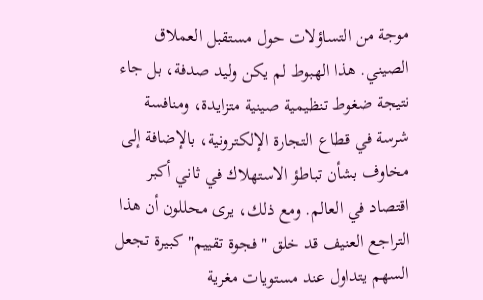موجة من التساؤلات حول مستقبل العملاق الصيني. هذا الهبوط لم يكن وليد صدفة، بل جاء نتيجة ضغوط تنظيمية صينية متزايدة، ومنافسة شرسة في قطاع التجارة الإلكترونية، بالإضافة إلى مخاوف بشأن تباطؤ الاستهلاك في ثاني أكبر اقتصاد في العالم. ومع ذلك، يرى محللون أن هذا التراجع العنيف قد خلق "فجوة تقييم" كبيرة تجعل السهم يتداول عند مستويات مغرية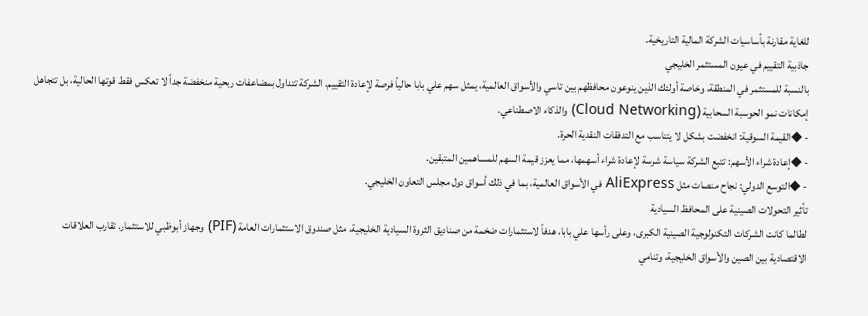للغاية مقارنة بأساسيات الشركة المالية التاريخية.
جاذبية التقييم في عيون المستثمر الخليجي
بالنسبة للمستثمر في المنطقة، وخاصة أولئك الذين ينوعون محافظهم بين تاسي والأسواق العالمية، يمثل سهم علي بابا حالياً فرصة لإعادة التقييم. الشركة تتداول بمضاعفات ربحية منخفضة جداً لا تعكس فقط قوتها الحالية، بل تتجاهل إمكانات نمو الحوسبة السحابية (Cloud Networking) والذكاء الاصطناعي.
- ◆القيمة السوقية: انخفضت بشكل لا يتناسب مع التدفقات النقدية الحرة.
- ◆إعادة شراء الأسهم: تتبع الشركة سياسة شرسة لإعادة شراء أسهمها، مما يعزز قيمة السهم للمساهمين المتبقين.
- ◆التوسع الدولي: نجاح منصات مثل AliExpress في الأسواق العالمية، بما في ذلك أسواق دول مجلس التعاون الخليجي.
تأثير التحولات الصينية على المحافظ السيادية
لطالما كانت الشركات التكنولوجية الصينية الكبرى، وعلى رأسها علي بابا، هدفاً لاستثمارات ضخمة من صناديق الثروة السيادية الخليجية، مثل صندوق الاستثمارات العامة (PIF) وجهاز أبوظبي للاستثمار. تقارب العلاقات الاقتصادية بين الصين والأسواق الخليجية، وتنامي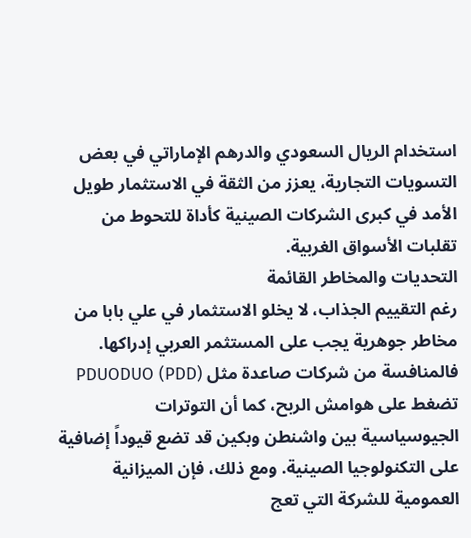استخدام الريال السعودي والدرهم الإماراتي في بعض التسويات التجارية، يعزز من الثقة في الاستثمار طويل الأمد في كبرى الشركات الصينية كأداة للتحوط من تقلبات الأسواق الغربية.
التحديات والمخاطر القائمة
رغم التقييم الجذاب، لا يخلو الاستثمار في علي بابا من مخاطر جوهرية يجب على المستثمر العربي إدراكها. فالمنافسة من شركات صاعدة مثل PDUODUO (PDD) تضغط على هوامش الربح، كما أن التوترات الجيوسياسية بين واشنطن وبكين قد تضع قيوداً إضافية على التكنولوجيا الصينية. ومع ذلك، فإن الميزانية العمومية للشركة التي تعج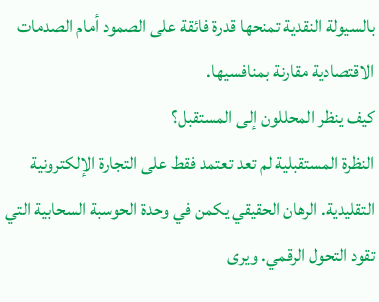بالسيولة النقدية تمنحها قدرة فائقة على الصمود أمام الصدمات الاقتصادية مقارنة بمنافسيها.
كيف ينظر المحللون إلى المستقبل؟
النظرة المستقبلية لم تعد تعتمد فقط على التجارة الإلكترونية التقليدية. الرهان الحقيقي يكمن في وحدة الحوسبة السحابية التي تقود التحول الرقمي. ويرى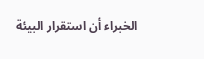الخبراء أن استقرار البيئة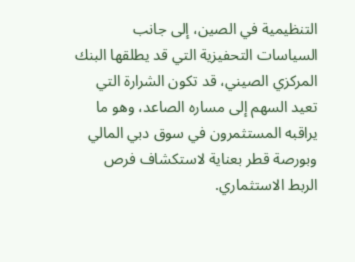التنظيمية في الصين، إلى جانب السياسات التحفيزية التي قد يطلقها البنك المركزي الصيني، قد تكون الشرارة التي تعيد السهم إلى مساره الصاعد، وهو ما يراقبه المستثمرون في سوق دبي المالي وبورصة قطر بعناية لاستكشاف فرص الربط الاستثماري.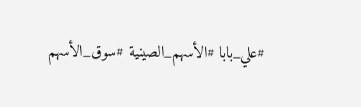#علي_بابا #الأسهم_الصينية #سوق_الأسهم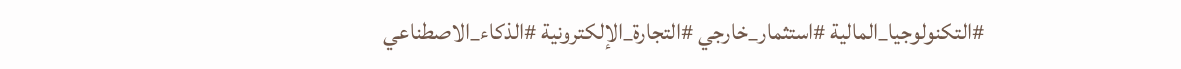#التكنولوجيا_المالية #استثمار_خارجي #التجارة_الإلكترونية #الذكاء_الاصطناعي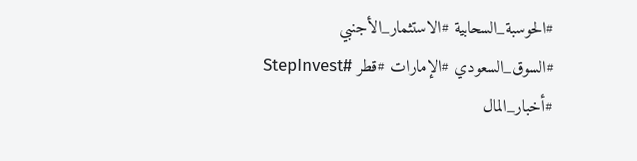#الحوسبة_السحابية #الاستثمار_الأجنبي #السوق_السعودي #الإمارات #قطر #StepInvest #أخبار_المال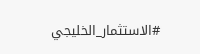#الاستثمار_الخليجي